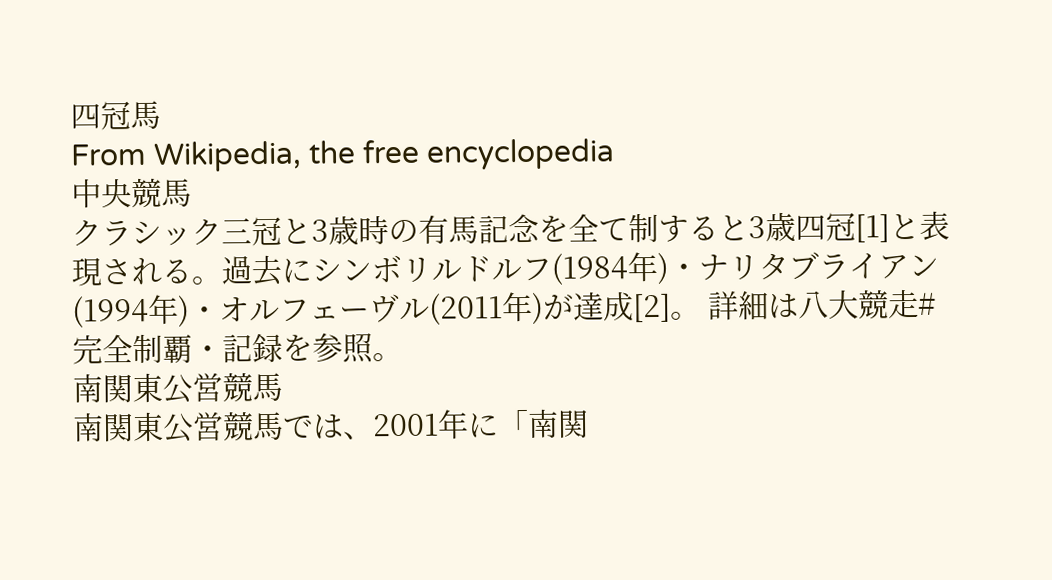四冠馬
From Wikipedia, the free encyclopedia
中央競馬
クラシック三冠と3歳時の有馬記念を全て制すると3歳四冠[1]と表現される。過去にシンボリルドルフ(1984年)・ナリタブライアン(1994年)・オルフェーヴル(2011年)が達成[2]。 詳細は八大競走#完全制覇・記録を参照。
南関東公営競馬
南関東公営競馬では、2001年に「南関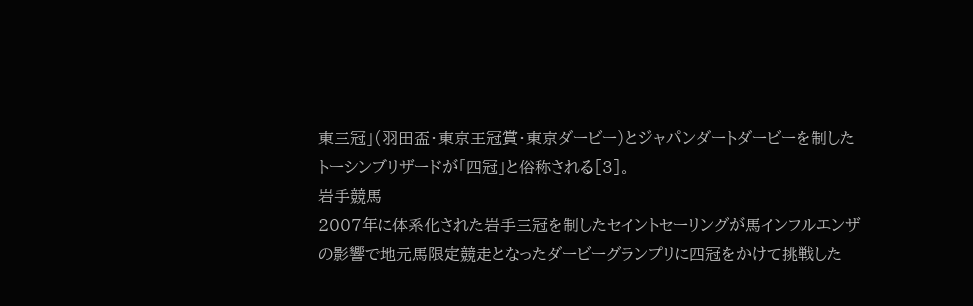東三冠」(羽田盃・東京王冠賞・東京ダービー)とジャパンダートダービーを制したトーシンブリザードが「四冠」と俗称される[3]。
岩手競馬
2007年に体系化された岩手三冠を制したセイントセーリングが馬インフルエンザの影響で地元馬限定競走となったダービーグランプリに四冠をかけて挑戦した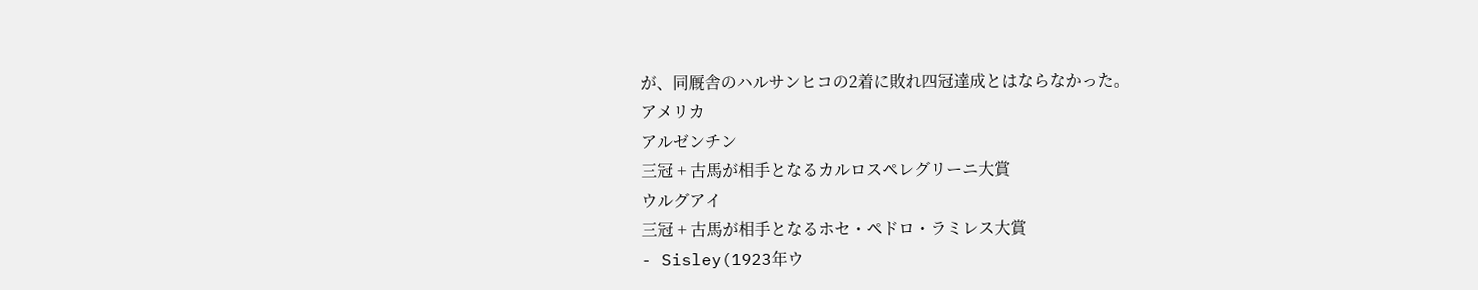が、同厩舎のハルサンヒコの2着に敗れ四冠達成とはならなかった。
アメリカ
アルゼンチン
三冠 + 古馬が相手となるカルロスペレグリーニ大賞
ウルグアイ
三冠 + 古馬が相手となるホセ・ペドロ・ラミレス大賞
- Sisley(1923年ウ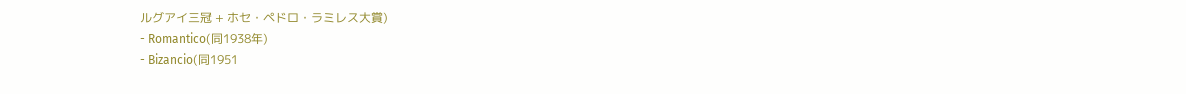ルグアイ三冠 + ホセ・ペドロ・ラミレス大賞)
- Romantico(同1938年)
- Bizancio(同1951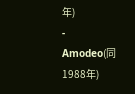年)
- Amodeo(同1988年)